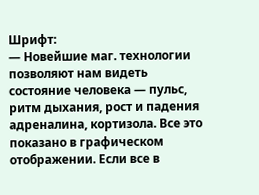Шрифт:
— Новейшие маг. технологии позволяют нам видеть состояние человека — пульс, ритм дыхания, рост и падения адреналина, кортизола. Все это показано в графическом отображении. Если все в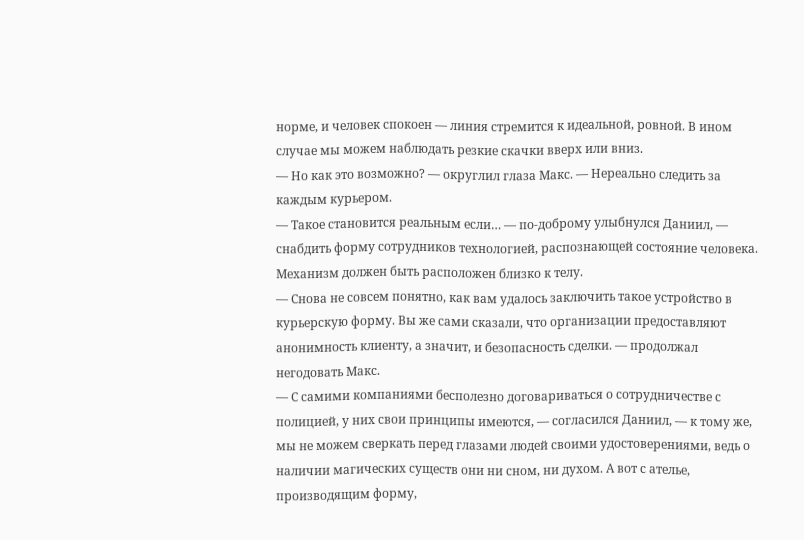норме, и человек спокоен — линия стремится к идеальной, ровной. В ином случае мы можем наблюдать резкие скачки вверх или вниз.
— Но как это возможно? — округлил глаза Макс. — Нереально следить за каждым курьером.
— Такое становится реальным если… — по-доброму улыбнулся Даниил, — снабдить форму сотрудников технологией, распознающей состояние человека. Механизм должен быть расположен близко к телу.
— Снова не совсем понятно, как вам удалось заключить такое устройство в курьерскую форму. Вы же сами сказали, что организации предоставляют анонимность клиенту, а значит, и безопасность сделки. — продолжал негодовать Макс.
— С самими компаниями бесполезно договариваться о сотрудничестве с полицией, у них свои принципы имеются, — согласился Даниил, — к тому же, мы не можем сверкать перед глазами людей своими удостоверениями, ведь о наличии магических существ они ни сном, ни духом. А вот с ателье, производящим форму,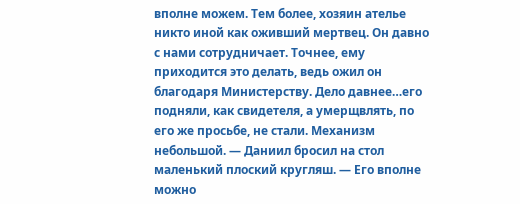вполне можем. Тем более, хозяин ателье никто иной как оживший мертвец. Он давно с нами сотрудничает. Точнее, ему приходится это делать, ведь ожил он благодаря Министерству. Дело давнее…его подняли, как свидетеля, а умерщвлять, по его же просьбе, не стали. Механизм небольшой. — Даниил бросил на стол маленький плоский кругляш. — Его вполне можно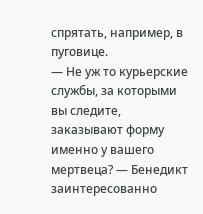спрятать, например, в пуговице.
— Не уж то курьерские службы, за которыми вы следите, заказывают форму именно у вашего мертвеца? — Бенедикт заинтересованно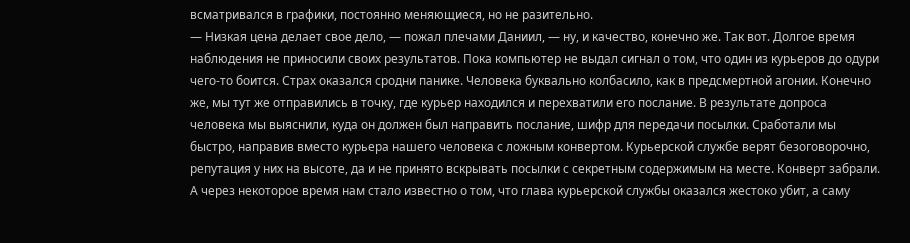всматривался в графики, постоянно меняющиеся, но не разительно.
— Низкая цена делает свое дело, — пожал плечами Даниил, — ну, и качество, конечно же. Так вот. Долгое время наблюдения не приносили своих результатов. Пока компьютер не выдал сигнал о том, что один из курьеров до одури чего-то боится. Страх оказался сродни панике. Человека буквально колбасило, как в предсмертной агонии. Конечно же, мы тут же отправились в точку, где курьер находился и перехватили его послание. В результате допроса человека мы выяснили, куда он должен был направить послание, шифр для передачи посылки. Сработали мы быстро, направив вместо курьера нашего человека с ложным конвертом. Курьерской службе верят безоговорочно, репутация у них на высоте, да и не принято вскрывать посылки с секретным содержимым на месте. Конверт забрали. А через некоторое время нам стало известно о том, что глава курьерской службы оказался жестоко убит, а саму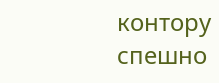контору спешно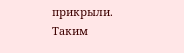прикрыли. Таким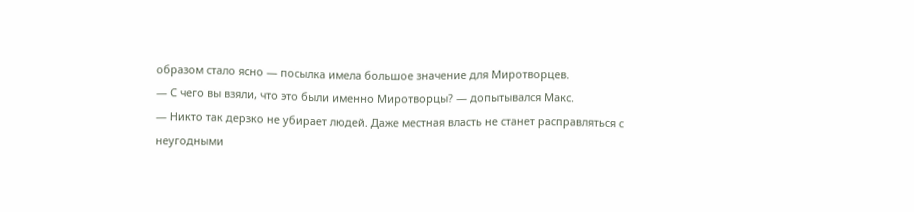образом стало ясно — посылка имела большое значение для Миротворцев.
— С чего вы взяли, что это были именно Миротворцы? — допытывался Макс.
— Никто так дерзко не убирает людей. Даже местная власть не станет расправляться с неугодными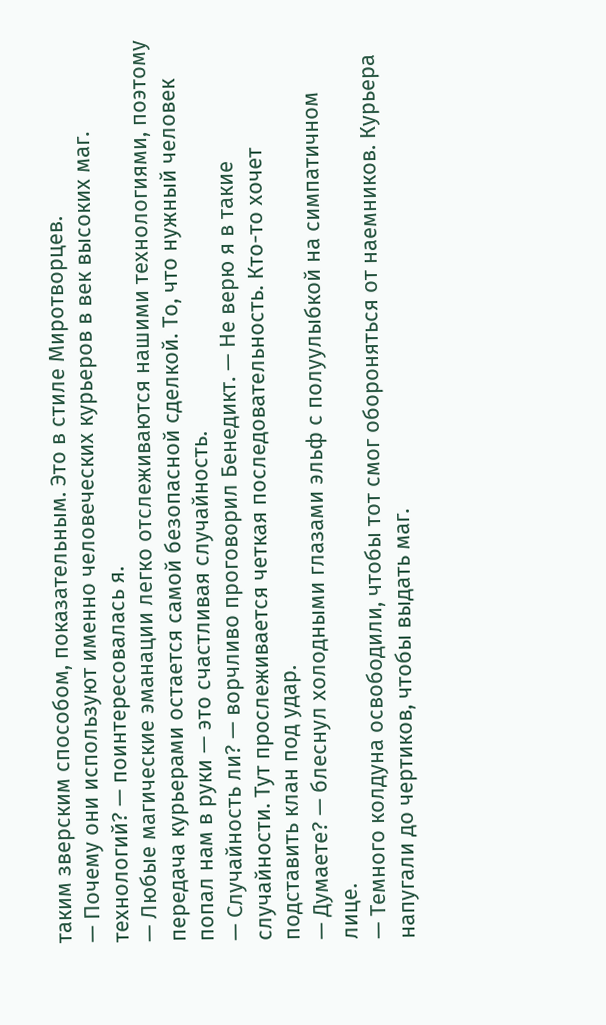таким зверским способом, показательным. Это в стиле Миротворцев.
— Почему они используют именно человеческих курьеров в век высоких маг. технологий? — поинтересовалась я.
— Любые магические эманации легко отслеживаются нашими технологиями, поэтому передача курьерами остается самой безопасной сделкой. То, что нужный человек попал нам в руки — это счастливая случайность.
— Случайность ли? — ворчливо проговорил Бенедикт. — Не верю я в такие случайности. Тут прослеживается четкая последовательность. Кто-то хочет подставить клан под удар.
— Думаете? — блеснул холодными глазами эльф с полуулыбкой на симпатичном лице.
— Темного колдуна освободили, чтобы тот смог обороняться от наемников. Курьера напугали до чертиков, чтобы выдать маг.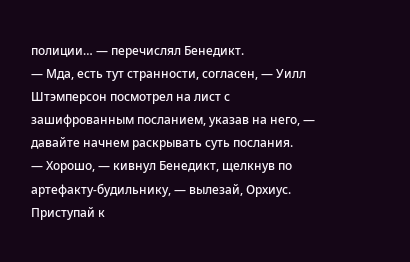полиции… — перечислял Бенедикт.
— Мда, есть тут странности, согласен, — Уилл Штэмперсон посмотрел на лист с зашифрованным посланием, указав на него, — давайте начнем раскрывать суть послания.
— Хорошо, — кивнул Бенедикт, щелкнув по артефакту-будильнику, — вылезай, Орхиус. Приступай к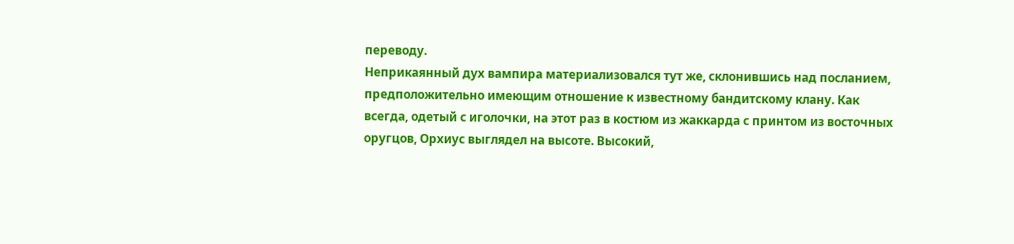переводу.
Неприкаянный дух вампира материализовался тут же, склонившись над посланием, предположительно имеющим отношение к известному бандитскому клану. Как всегда, одетый с иголочки, на этот раз в костюм из жаккарда с принтом из восточных оругцов, Орхиус выглядел на высоте. Высокий,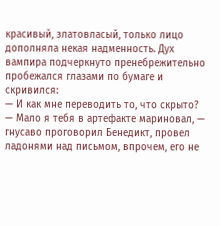красивый, златовласый, только лицо дополняла некая надменность. Дух вампира подчеркнуто пренебрежительно пробежался глазами по бумаге и скривился:
— И как мне переводить то, что скрыто?
— Мало я тебя в артефакте мариновал, — гнусаво проговорил Бенедикт, провел ладонями над письмом, впрочем, его не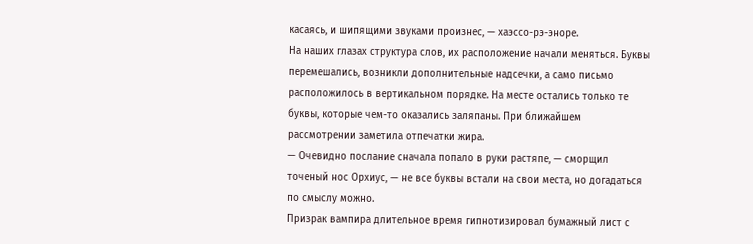касаясь, и шипящими звуками произнес, — хаэссо-рэ-эноре.
На наших глазах структура слов, их расположение начали меняться. Буквы перемешались, возникли дополнительные надсечки, а само письмо расположилось в вертикальном порядке. На месте остались только те буквы, которые чем-то оказались заляпаны. При ближайшем рассмотрении заметила отпечатки жира.
— Очевидно послание сначала попало в руки растяпе, — сморщил точеный нос Орхиус, — не все буквы встали на свои места, но догадаться по смыслу можно.
Призрак вампира длительное время гипнотизировал бумажный лист с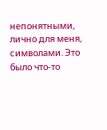непонятными, лично для меня, символами. Это было что-то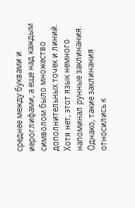среднее между буквами и иероглифами, а еще над каждым символом было множество дополнительных точек и линий. Хотя нет, этот язык немного напоминал рунные заклинания. Однако, такие заклинания относились к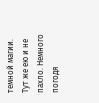темной магии. Тут же ею и не пахло. Немного погодя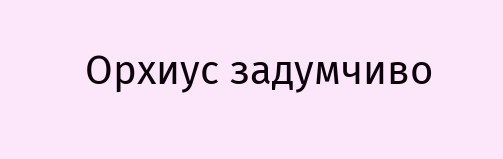Орхиус задумчиво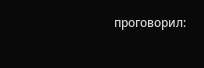проговорил: